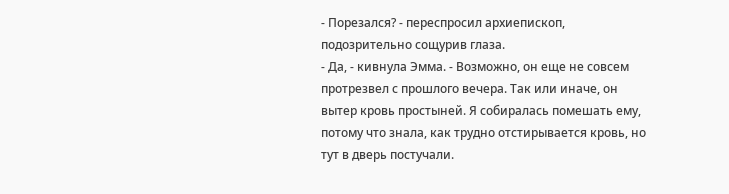- Порезался? - переспросил архиепископ, подозрительно сощурив глаза.
- Да, - кивнула Эмма. - Возможно, он еще не совсем протрезвел с прошлого вечера. Так или иначе, он вытер кровь простыней. Я собиралась помешать ему, потому что знала, как трудно отстирывается кровь, но тут в дверь постучали.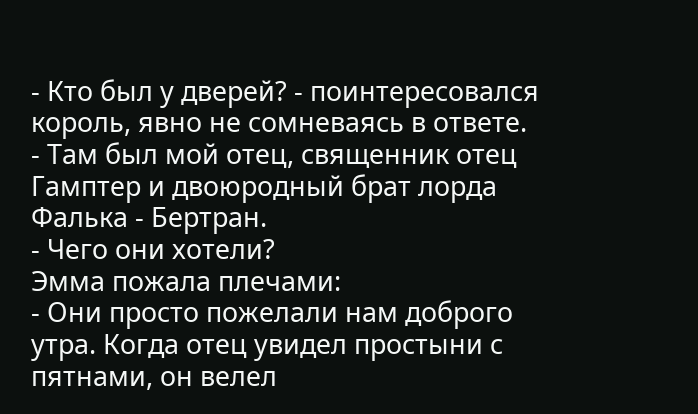- Кто был у дверей? - поинтересовался король, явно не сомневаясь в ответе.
- Там был мой отец, священник отец Гамптер и двоюродный брат лорда Фалька - Бертран.
- Чего они хотели?
Эмма пожала плечами:
- Они просто пожелали нам доброго утра. Когда отец увидел простыни с пятнами, он велел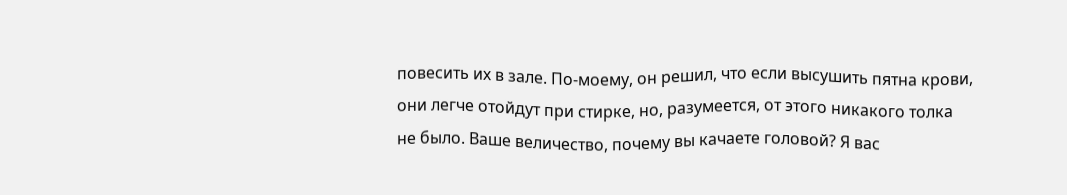повесить их в зале. По-моему, он решил, что если высушить пятна крови, они легче отойдут при стирке, но, разумеется, от этого никакого толка не было. Ваше величество, почему вы качаете головой? Я вас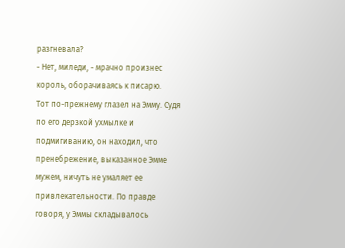разгневала?
- Нет, миледи, - мрачно произнес король, оборачиваясь к писарю.
Тот по-прежнему глазел на Эмму. Судя по его дерзкой ухмылке и подмигиванию, он находил, что пренебрежение, выказанное Эмме мужем, ничуть не умаляет ее привлекательности. По правде говоря, у Эммы складывалось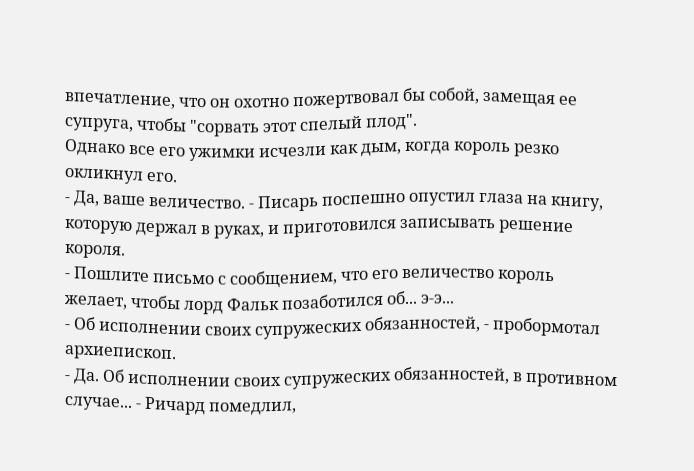впечатление, что он охотно пожертвовал бы собой, замещая ее супруга, чтобы "сорвать этот спелый плод".
Однако все его ужимки исчезли как дым, когда король резко окликнул его.
- Да, ваше величество. - Писарь поспешно опустил глаза на книгу, которую держал в руках, и приготовился записывать решение короля.
- Пошлите письмо с сообщением, что его величество король желает, чтобы лорд Фальк позаботился об... э-э...
- Об исполнении своих супружеских обязанностей, - пробормотал архиепископ.
- Да. Об исполнении своих супружеских обязанностей, в противном случае... - Ричард помедлил,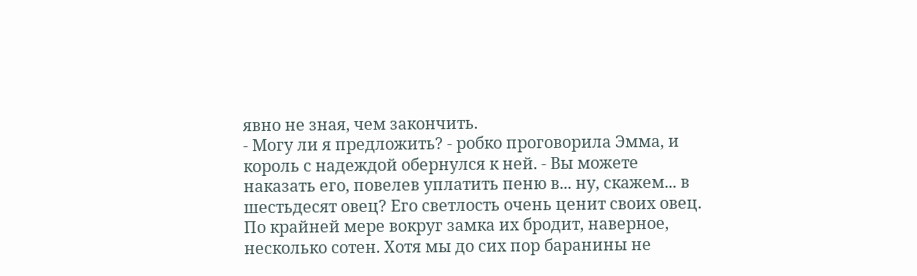явно не зная, чем закончить.
- Могу ли я предложить? - робко проговорила Эмма, и король с надеждой обернулся к ней. - Вы можете наказать его, повелев уплатить пеню в... ну, скажем... в шестьдесят овец? Его светлость очень ценит своих овец. По крайней мере вокруг замка их бродит, наверное, несколько сотен. Хотя мы до сих пор баранины не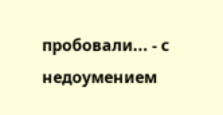пробовали... - с недоумением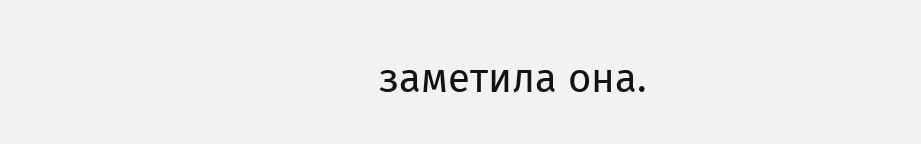заметила она.